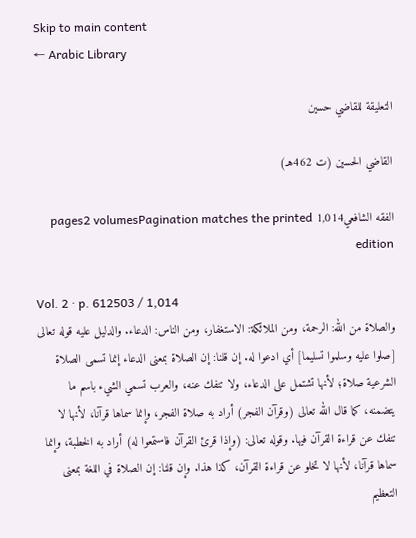Skip to main content
← Arabic Library

التعليقة للقاضي حسين

القاضي الحسين (ت 462هـ)

الفقه الشافعي1,014 pages2 volumesPagination matches the printed edition

Vol. 2 · p. 612503 / 1,014
والصلاة من الله: الرحمة، ومن الملائكة: الاستغفار، ومن الناس: الدعاء. والدليل عليه قوله تعالى [صلوا عليه وسلموا تسليما] أي ادعوا له. إن قلنا: إن الصلاة بمعنى الدعاء إنما تسمى الصلاة الشرعية صلاة؛ لأنها تشتمل على الدعاء، ولا تنفك عنه، والعرب تسمي الشيء باسم ما يتضمنه، كما قال الله تعالى (وقرآن الفجر) أراد به صلاة الفجر، وإنما سماها قرآنا، لأنها لا تنفك عن قراءة القرآن فيها. وقوله تعالى: (وإذا قرئ القرآن فاستمعوا له) أراد به الخطبة، وإنما سماها قرآنا، لأنها لا تخلو عن قراءة القرآن، كذا هذا. وإن قلنا: إن الصلاة في اللغة بمعنى التعظيم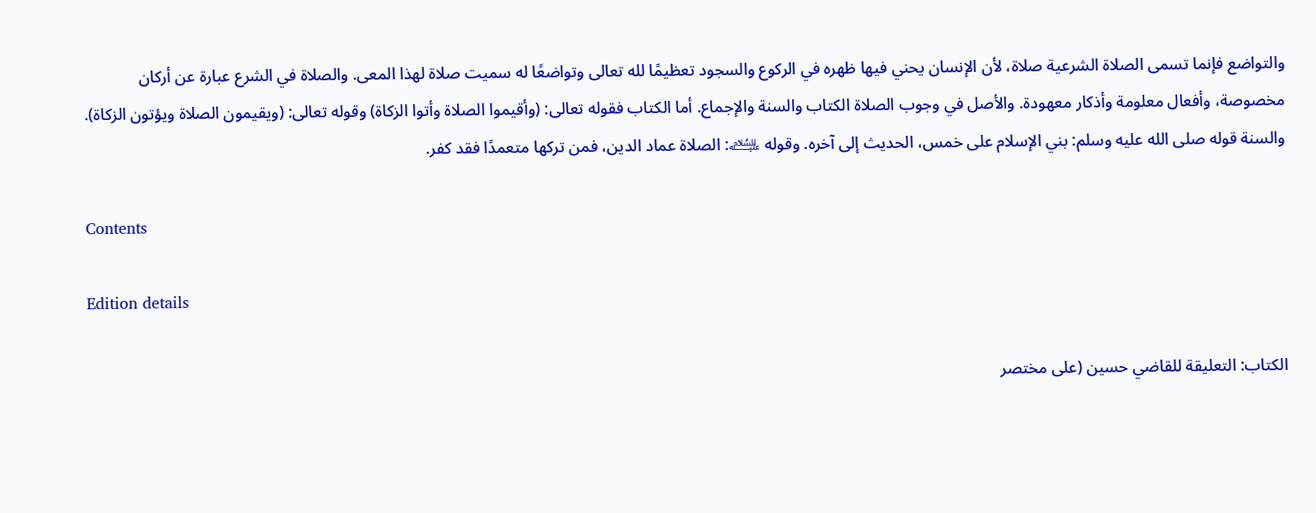والتواضع فإنما تسمى الصلاة الشرعية صلاة، لأن الإنسان يحني فيها ظهره في الركوع والسجود تعظيمًا لله تعالى وتواضعًا له سميت صلاة لهذا المعى. والصلاة في الشرع عبارة عن أركان مخصوصة، وأفعال معلومة وأذكار معهودة. والأصل في وجوب الصلاة الكتاب والسنة والإجماع. أما الكتاب فقوله تعالى: (وأقيموا الصلاة وأتوا الزكاة) وقوله تعالى: (ويقيمون الصلاة ويؤتون الزكاة). والسنة قوله صلى الله عليه وسلم: بني الإسلام على خمس، الحديث إلى آخره. وقوله ﵇: الصلاة عماد الدين، فمن تركها متعمدًا فقد كفر.

Contents

Edition details

الكتاب: التعليقة للقاضي حسين (على مختصر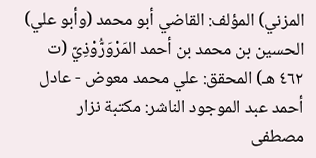المزني) المؤلف: القاضي أبو محمد (وأبو علي) الحسين بن محمد بن أحمد المَرْوَرُّوْذِيّ (ت ٤٦٢ هـ) المحقق: علي محمد معوض - عادل أحمد عبد الموجود الناشر: مكتبة نزار مصطفى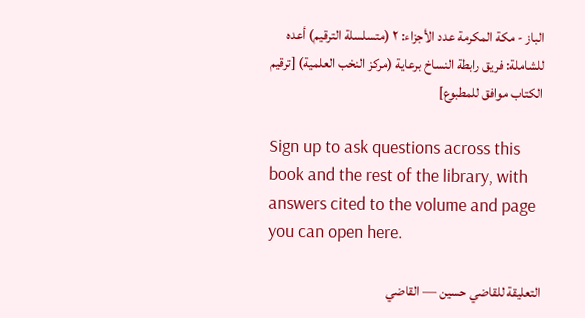الباز - مكة المكرمة عدد الأجزاء: ٢ (متسلسلة الترقيم) أعده للشاملة: فريق رابطة النساخ برعاية (مركز النخب العلمية) [ترقيم الكتاب موافق للمطبوع]

Sign up to ask questions across this book and the rest of the library, with answers cited to the volume and page you can open here.

التعليقة للقاضي حسين — القاضي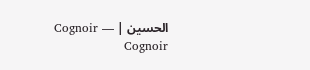الحسين | Cognoir — Cognoir